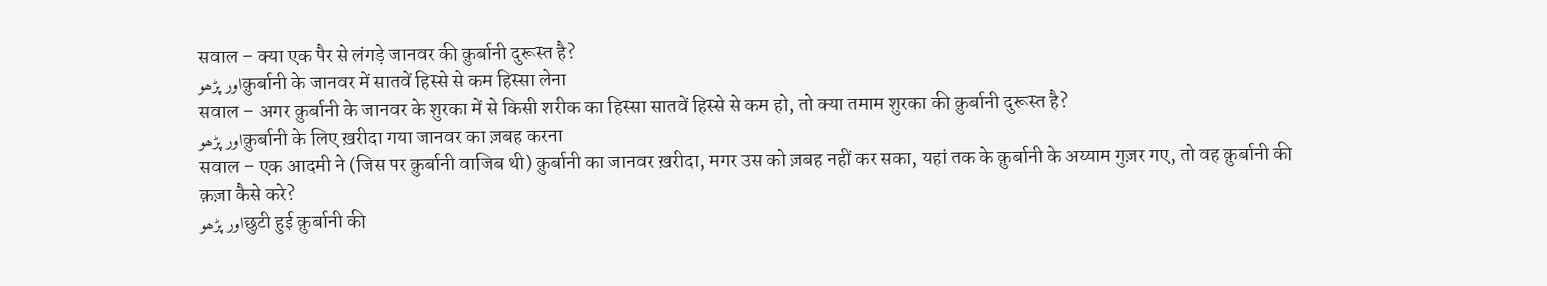सवाल – क्या एक पैर से लंगड़े जानवर की क़ुर्बानी दुरूस्त है?
اور پڑھوक़ुर्बानी के जानवर में सातवें हिस्से से कम हिस्सा लेना
सवाल – अगर क़ुर्बानी के जानवर के शुरका में से किसी शरीक का हिस्सा सातवें हिस्से से कम हो, तो क्या तमाम शुरका की क़ुर्बानी दुरूस्त है?
اور پڑھوक़ुर्बानी के लिए ख़रीदा गया जानवर का ज़बह करना
सवाल – एक आदमी ने (जिस पर क़ुर्बानी वाजिब थी) क़ुर्बानी का जानवर ख़रीदा, मगर उस को ज़बह नहीं कर सका, यहां तक के क़ुर्बानी के अय्याम गुज़र गए, तो वह क़ुर्बानी की क़ज़ा कैसे करे?
اور پڑھوछुटी हुई क़ुर्बानी की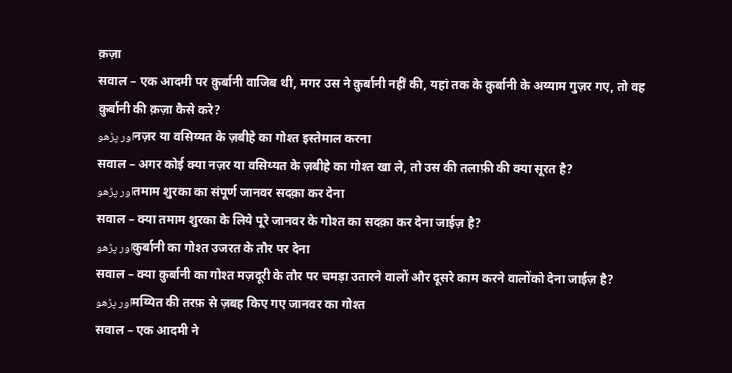क़ज़ा
सवाल – एक आदमी पर क़ुर्बानी वाजिब थी, मगर उस ने क़ुर्बानी नहीं की, यहां तक के क़ुर्बानी के अय्याम गुज़र गए, तो वह क़ुर्बानी की क़ज़ा कैसे करे?
اور پڑھوनज़र या वसिय्यत के ज़बीहे का गोश्त इस्तेमाल करना
सवाल – अगर कोई क्या नज़र या वसिय्यत के ज़बीहे का गोश्त खा ले, तो उस की तलाफ़ी की क्या सूरत है?
اور پڑھوतमाम शुरका का संपूर्ण जानवर सदक़ा कर देना
सवाल – क्या तमाम शुरका के लिये पूरे जानवर के गोश्त का सदक़ा कर देना जाईज़ है?
اور پڑھوक़ुर्बानी का गोश्त उजरत के तौर पर देना
सवाल – क्या क़ुर्बानी का गोश्त मज़दूरी के तौर पर चमड़ा उतारने वालों और दूसरे काम करने वालोंको देना जाईज़ है?
اور پڑھوमय्यित की तरफ़ से ज़बह किए गए जानवर का गोश्त
सवाल – एक आदमी ने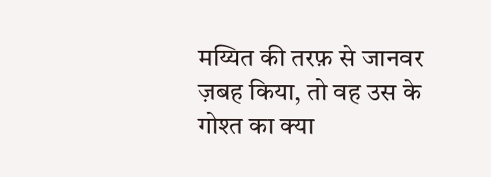मय्यित की तरफ़ से जानवर ज़बह किया, तो वह उस के गोश्त का क्या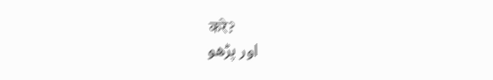करे?
اور پڑھو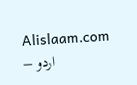Alislaam.com – اردو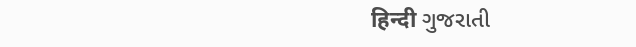हिन्दी ગુજરાતી